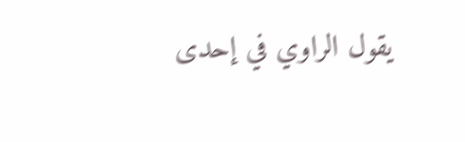يقول الراوي في إحدى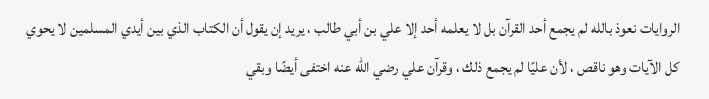الروايات نعوذ بالله لم يجمع أحد القرآن بل لا يعلمه أحد إلا علي بن أبي طالب ، يريد إن يقول أن الكتاب الذي بين أيدي المسلمين لا يحوي كل الآيات وهو ناقص ، لأن عليًا لم يجمع ذلك ، وقرآن علي رضي الله عنه اختفى أيضًا وبقي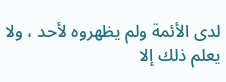لدى الأئمة ولم يظهروه لأحد ، ولا يعلم ذلك إلا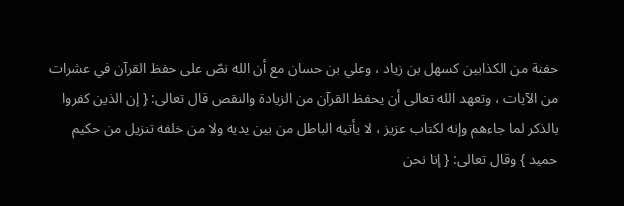حفنة من الكذابين كسهل بن زياد ، وعلي بن حسان مع أن الله نصّ على حفظ القرآن في عشرات من الآيات ، وتعهد الله تعالى أن يحفظ القرآن من الزيادة والنقص قال تعالى: { إن الذين كفروا بالذكر لما جاءهم وإنه لكتاب عزيز ، لا يأتيه الباطل من بين يديه ولا من خلفه تنزيل من حكيم حميد } وقال تعالى: { إنا نحن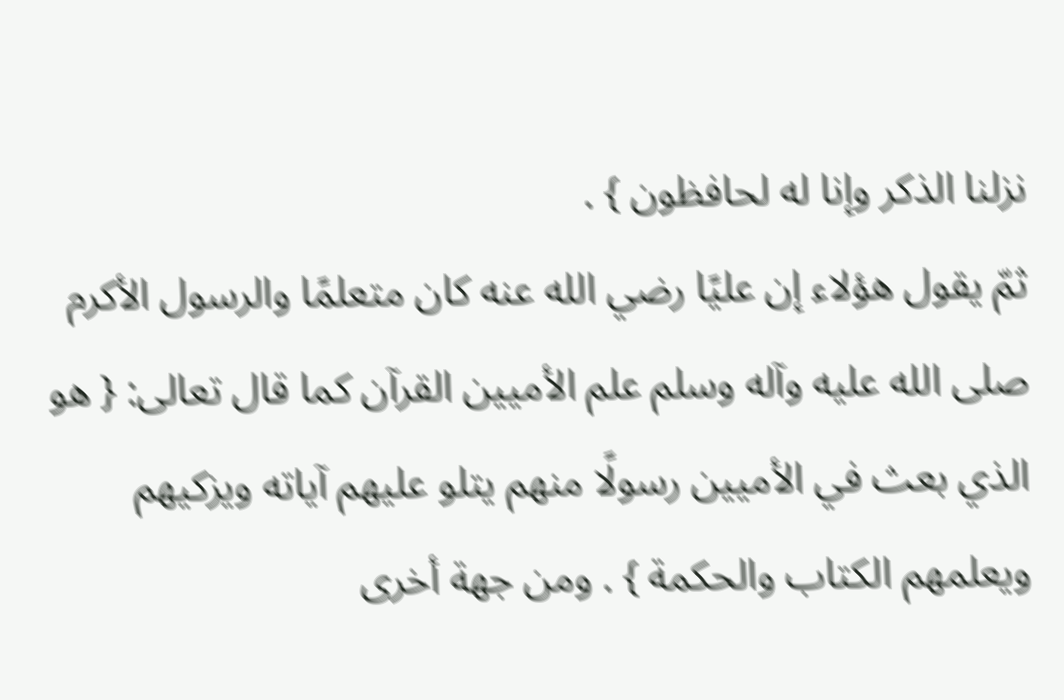نزلنا الذكر وإنا له لحافظون } .
ثمّ يقول هؤلاء إن عليًا رضي الله عنه كان متعلمًا والرسول الأكرم صلى الله عليه وآله وسلم علم الأميين القرآن كما قال تعالى: { هو الذي بعث في الأميين رسولًا منهم يتلو عليهم آياته ويزكيهم ويعلمهم الكتاب والحكمة } . ومن جهة أخرى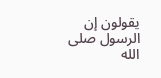يقولون إن الرسول صلى الله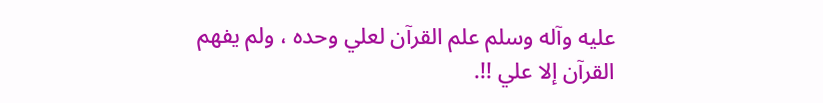عليه وآله وسلم علم القرآن لعلي وحده ، ولم يفهم القرآن إلا علي !!.